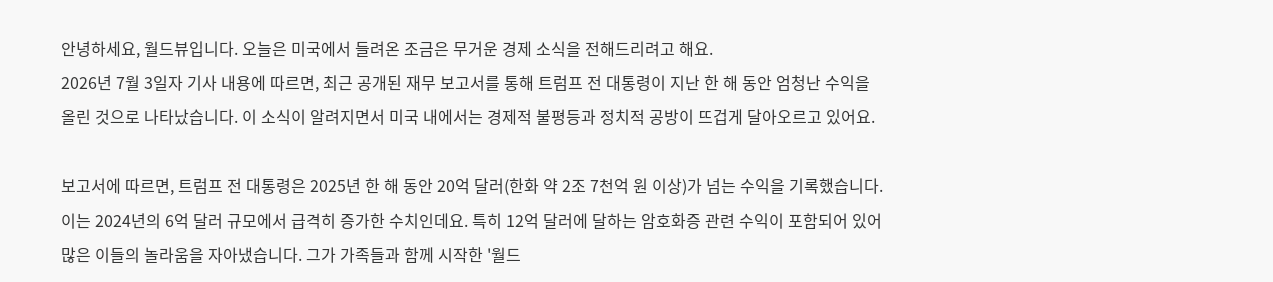안녕하세요, 월드뷰입니다. 오늘은 미국에서 들려온 조금은 무거운 경제 소식을 전해드리려고 해요.
2026년 7월 3일자 기사 내용에 따르면, 최근 공개된 재무 보고서를 통해 트럼프 전 대통령이 지난 한 해 동안 엄청난 수익을 올린 것으로 나타났습니다. 이 소식이 알려지면서 미국 내에서는 경제적 불평등과 정치적 공방이 뜨겁게 달아오르고 있어요.

보고서에 따르면, 트럼프 전 대통령은 2025년 한 해 동안 20억 달러(한화 약 2조 7천억 원 이상)가 넘는 수익을 기록했습니다. 이는 2024년의 6억 달러 규모에서 급격히 증가한 수치인데요. 특히 12억 달러에 달하는 암호화증 관련 수익이 포함되어 있어 많은 이들의 놀라움을 자아냈습니다. 그가 가족들과 함께 시작한 '월드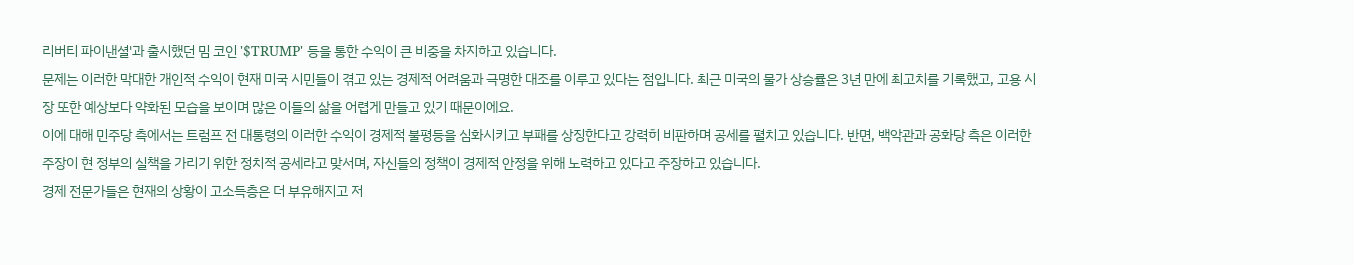리버티 파이낸셜'과 출시했던 밈 코인 '$TRUMP' 등을 통한 수익이 큰 비중을 차지하고 있습니다.
문제는 이러한 막대한 개인적 수익이 현재 미국 시민들이 겪고 있는 경제적 어려움과 극명한 대조를 이루고 있다는 점입니다. 최근 미국의 물가 상승률은 3년 만에 최고치를 기록했고, 고용 시장 또한 예상보다 약화된 모습을 보이며 많은 이들의 삶을 어렵게 만들고 있기 때문이에요.
이에 대해 민주당 측에서는 트럼프 전 대통령의 이러한 수익이 경제적 불평등을 심화시키고 부패를 상징한다고 강력히 비판하며 공세를 펼치고 있습니다. 반면, 백악관과 공화당 측은 이러한 주장이 현 정부의 실책을 가리기 위한 정치적 공세라고 맞서며, 자신들의 정책이 경제적 안정을 위해 노력하고 있다고 주장하고 있습니다.
경제 전문가들은 현재의 상황이 고소득층은 더 부유해지고 저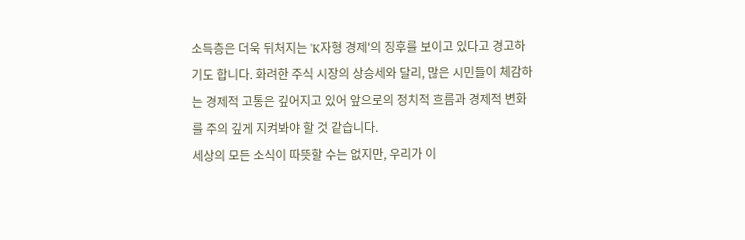소득층은 더욱 뒤처지는 'K자형 경제'의 징후를 보이고 있다고 경고하기도 합니다. 화려한 주식 시장의 상승세와 달리, 많은 시민들이 체감하는 경제적 고통은 깊어지고 있어 앞으로의 정치적 흐름과 경제적 변화를 주의 깊게 지켜봐야 할 것 같습니다.
세상의 모든 소식이 따뜻할 수는 없지만, 우리가 이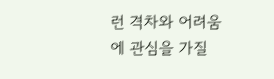런 격차와 어려움에 관심을 가질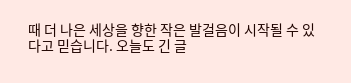때 더 나은 세상을 향한 작은 발걸음이 시작될 수 있다고 믿습니다. 오늘도 긴 글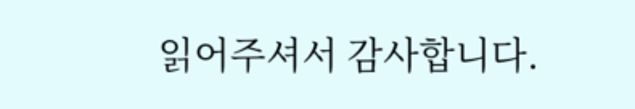읽어주셔서 감사합니다.